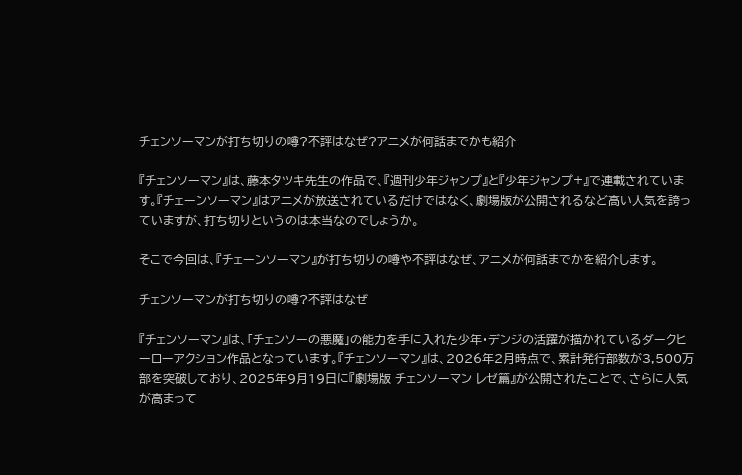チェンソーマンが打ち切りの噂?不評はなぜ?アニメが何話までかも紹介

『チェンソーマン』は、藤本タツキ先生の作品で、『週刊少年ジャンプ』と『少年ジャンプ+』で連載されています。『チェーンソーマン』はアニメが放送されているだけではなく、劇場版が公開されるなど高い人気を誇っていますが、打ち切りというのは本当なのでしょうか。

そこで今回は、『チェーンソーマン』が打ち切りの噂や不評はなぜ、アニメが何話までかを紹介します。

チェンソーマンが打ち切りの噂?不評はなぜ

『チェンソーマン』は、「チェンソーの悪魔」の能力を手に入れた少年・デンジの活躍が描かれているダークヒーローアクション作品となっています。『チェンソーマン』は、2026年2月時点で、累計発行部数が3,500万部を突破しており、2025年9月19日に『劇場版 チェンソーマン レゼ篇』が公開されたことで、さらに人気が高まって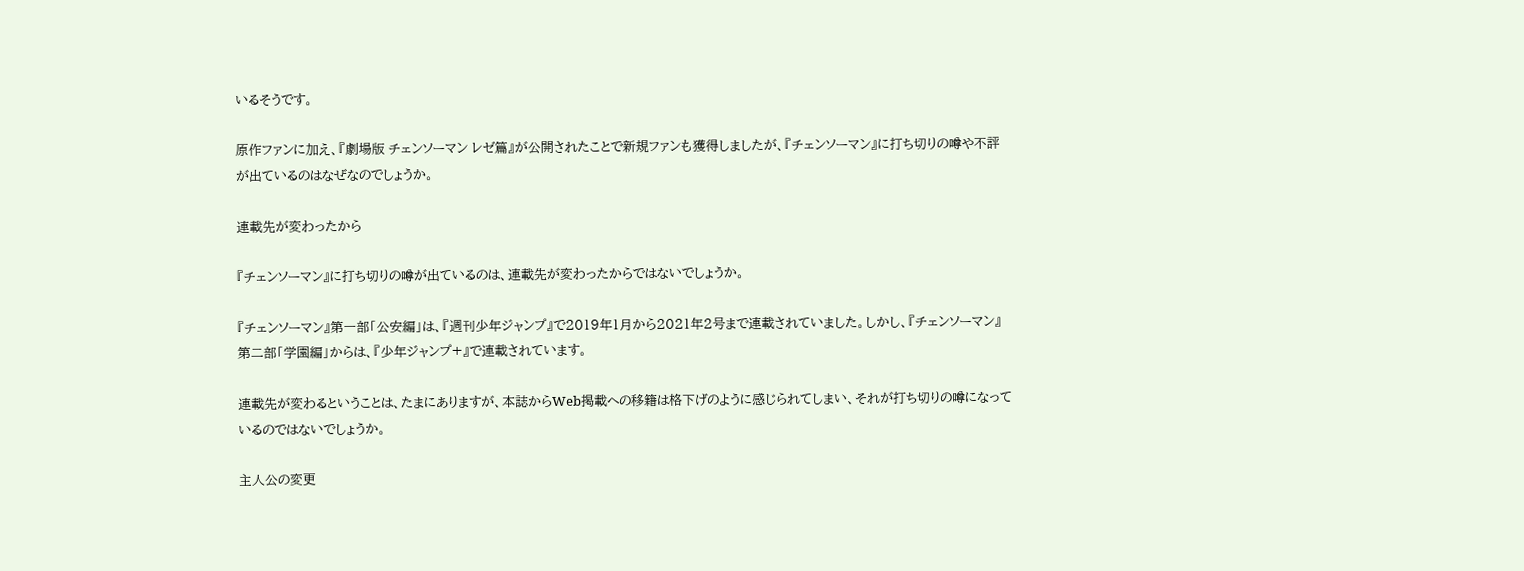いるそうです。

原作ファンに加え、『劇場版 チェンソーマン レゼ篇』が公開されたことで新規ファンも獲得しましたが、『チェンソーマン』に打ち切りの噂や不評が出ているのはなぜなのでしょうか。

連載先が変わったから

『チェンソーマン』に打ち切りの噂が出ているのは、連載先が変わったからではないでしょうか。

『チェンソーマン』第一部「公安編」は、『週刊少年ジャンプ』で2019年1月から2021年2号まで連載されていました。しかし、『チェンソーマン』第二部「学園編」からは、『少年ジャンプ+』で連載されています。

連載先が変わるということは、たまにありますが、本誌からWeb掲載への移籍は格下げのように感じられてしまい、それが打ち切りの噂になっているのではないでしょうか。

主人公の変更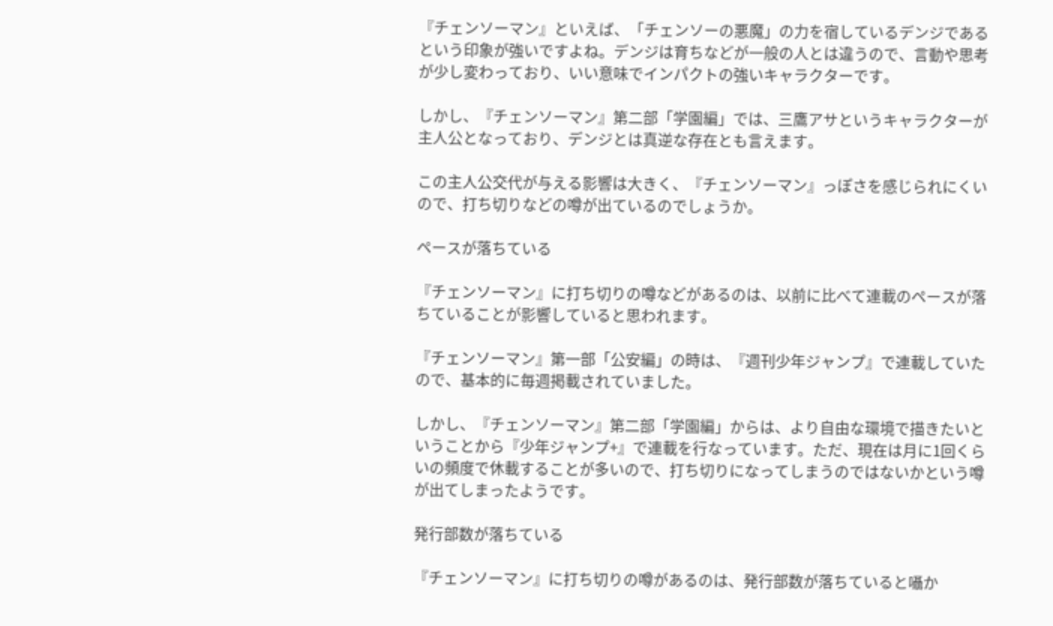『チェンソーマン』といえば、「チェンソーの悪魔」の力を宿しているデンジであるという印象が強いですよね。デンジは育ちなどが一般の人とは違うので、言動や思考が少し変わっており、いい意味でインパクトの強いキャラクターです。

しかし、『チェンソーマン』第二部「学園編」では、三鷹アサというキャラクターが主人公となっており、デンジとは真逆な存在とも言えます。

この主人公交代が与える影響は大きく、『チェンソーマン』っぽさを感じられにくいので、打ち切りなどの噂が出ているのでしょうか。

ペースが落ちている

『チェンソーマン』に打ち切りの噂などがあるのは、以前に比べて連載のペースが落ちていることが影響していると思われます。

『チェンソーマン』第一部「公安編」の時は、『週刊少年ジャンプ』で連載していたので、基本的に毎週掲載されていました。

しかし、『チェンソーマン』第二部「学園編」からは、より自由な環境で描きたいということから『少年ジャンプ+』で連載を行なっています。ただ、現在は月に1回くらいの頻度で休載することが多いので、打ち切りになってしまうのではないかという噂が出てしまったようです。

発行部数が落ちている

『チェンソーマン』に打ち切りの噂があるのは、発行部数が落ちていると囁か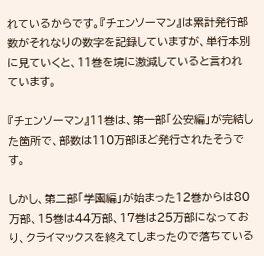れているからです。『チェンソーマン』は累計発行部数がそれなりの数字を記録していますが、単行本別に見ていくと、11巻を境に激減していると言われています。

『チェンソーマン』11巻は、第一部「公安編」が完結した箇所で、部数は110万部ほど発行されたそうです。

しかし、第二部「学園編」が始まった12巻からは80万部、15巻は44万部、17巻は25万部になっており、クライマックスを終えてしまったので落ちている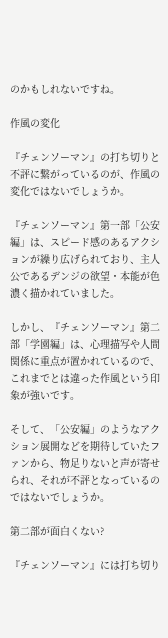のかもしれないですね。

作風の変化

『チェンソーマン』の打ち切りと不評に繋がっているのが、作風の変化ではないでしょうか。

『チェンソーマン』第一部「公安編」は、スピード感のあるアクションが繰り広げられており、主人公であるデンジの欲望・本能が色濃く描かれていました。

しかし、『チェンソーマン』第二部「学園編」は、心理描写や人間関係に重点が置かれているので、これまでとは違った作風という印象が強いです。

そして、「公安編」のようなアクション展開などを期待していたファンから、物足りないと声が寄せられ、それが不評となっているのではないでしょうか。

第二部が面白くない?

『チェンソーマン』には打ち切り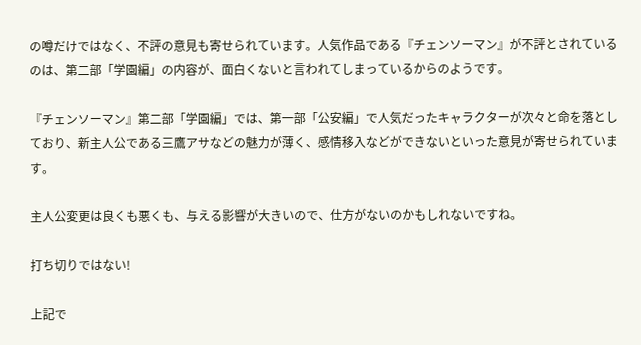の噂だけではなく、不評の意見も寄せられています。人気作品である『チェンソーマン』が不評とされているのは、第二部「学園編」の内容が、面白くないと言われてしまっているからのようです。

『チェンソーマン』第二部「学園編」では、第一部「公安編」で人気だったキャラクターが次々と命を落としており、新主人公である三鷹アサなどの魅力が薄く、感情移入などができないといった意見が寄せられています。

主人公変更は良くも悪くも、与える影響が大きいので、仕方がないのかもしれないですね。

打ち切りではない!

上記で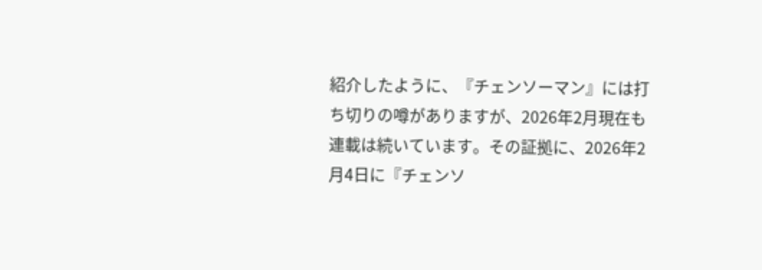紹介したように、『チェンソーマン』には打ち切りの噂がありますが、2026年2月現在も連載は続いています。その証拠に、2026年2月4日に『チェンソ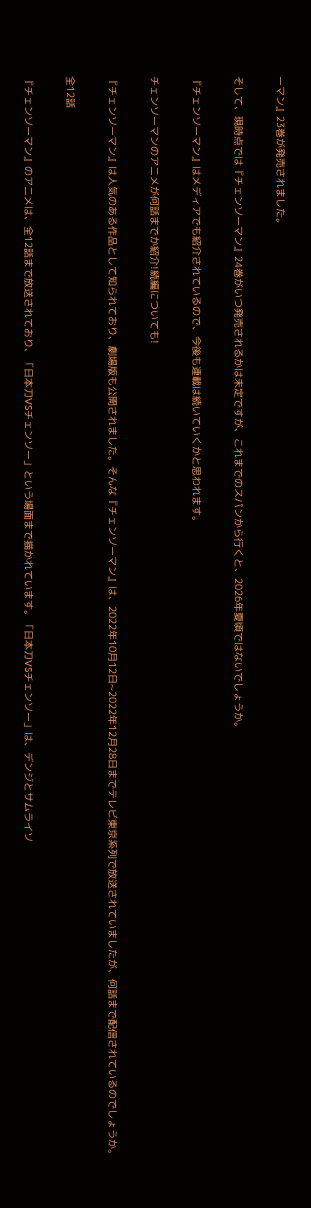ーマン』23巻が発売されました。

そして、現時点では『チェンソーマン』24巻がいつ発売されるかは未定ですが、これまでのスパンから行くと、2026年夏頃ではないでしょうか。

『チェンソーマン』はメディアでも紹介されているので、今後も連載は続いていくかと思われます。

チェンソーマンのアニメが何話までか紹介!続編についても!

『チェンソーマン』は人気のある作品として知られており、劇場版も公開されました。そんな『チェンソーマン』は、2022年10月12日~2022年12月28日までテレビ東京系列で放送されていましたが、何話まで配信されているのでしょうか。

全12話

『チェンソーマン』のアニメは、全12話まで放送されており、「日本刀VSチェンソー」という場面まで描かれています。「日本刀VSチェンソー」は、デンジとサムライソ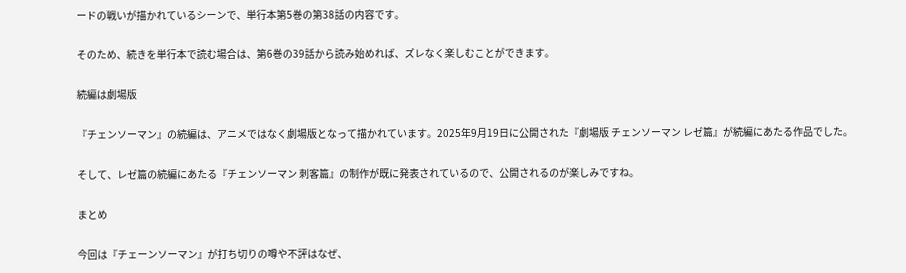ードの戦いが描かれているシーンで、単行本第5巻の第38話の内容です。

そのため、続きを単行本で読む場合は、第6巻の39話から読み始めれば、ズレなく楽しむことができます。

続編は劇場版

『チェンソーマン』の続編は、アニメではなく劇場版となって描かれています。2025年9月19日に公開された『劇場版 チェンソーマン レゼ篇』が続編にあたる作品でした。

そして、レゼ篇の続編にあたる『チェンソーマン 刺客篇』の制作が既に発表されているので、公開されるのが楽しみですね。

まとめ

今回は『チェーンソーマン』が打ち切りの噂や不評はなぜ、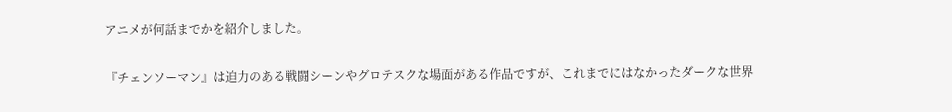アニメが何話までかを紹介しました。

『チェンソーマン』は迫力のある戦闘シーンやグロテスクな場面がある作品ですが、これまでにはなかったダークな世界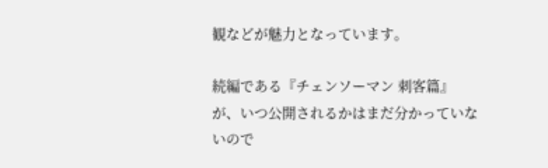観などが魅力となっています。

続編である『チェンソーマン 刺客篇』が、いつ公開されるかはまだ分かっていないので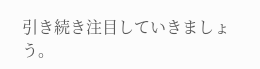引き続き注目していきましょう。